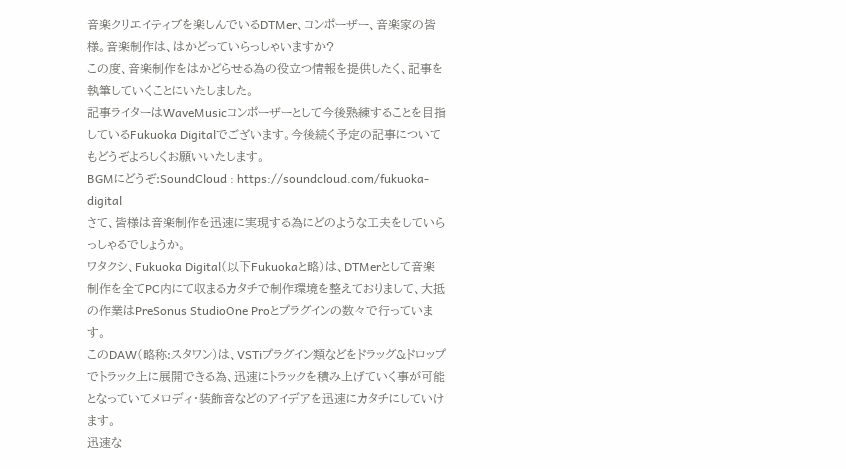音楽クリエイティブを楽しんでいるDTMer、コンポーザー、音楽家の皆様。音楽制作は、はかどっていらっしゃいますか?
この度、音楽制作をはかどらせる為の役立つ情報を提供したく、記事を執筆していくことにいたしました。
記事ライターはWaveMusicコンポーザーとして今後熟練することを目指しているFukuoka Digitalでございます。今後続く予定の記事についてもどうぞよろしくお願いいたします。
BGMにどうぞ:SoundCloud : https://soundcloud.com/fukuoka-digital
さて、皆様は音楽制作を迅速に実現する為にどのような工夫をしていらっしゃるでしょうか。
ワタクシ、Fukuoka Digital(以下Fukuokaと略)は、DTMerとして音楽制作を全てPC内にて収まるカタチで制作環境を整えておりまして、大抵の作業はPreSonus StudioOne Proとプラグインの数々で行っています。
このDAW(略称:スタワン)は、VSTiプラグイン類などをドラッグ&ドロップでトラック上に展開できる為、迅速にトラックを積み上げていく事が可能となっていてメロディ・装飾音などのアイデアを迅速にカタチにしていけます。
迅速な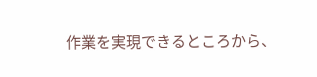作業を実現できるところから、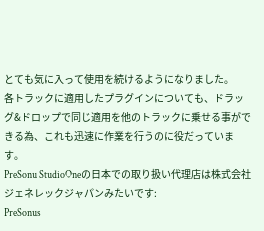とても気に入って使用を続けるようになりました。
各トラックに適用したプラグインについても、ドラッグ&ドロップで同じ適用を他のトラックに乗せる事ができる為、これも迅速に作業を行うのに役だっています。
PreSonu StudioOneの日本での取り扱い代理店は株式会社ジェネレックジャパンみたいです:
PreSonus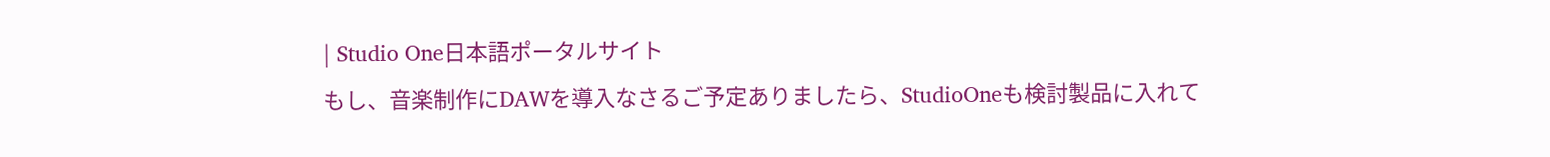| Studio One日本語ポータルサイト
もし、音楽制作にDAWを導入なさるご予定ありましたら、StudioOneも検討製品に入れて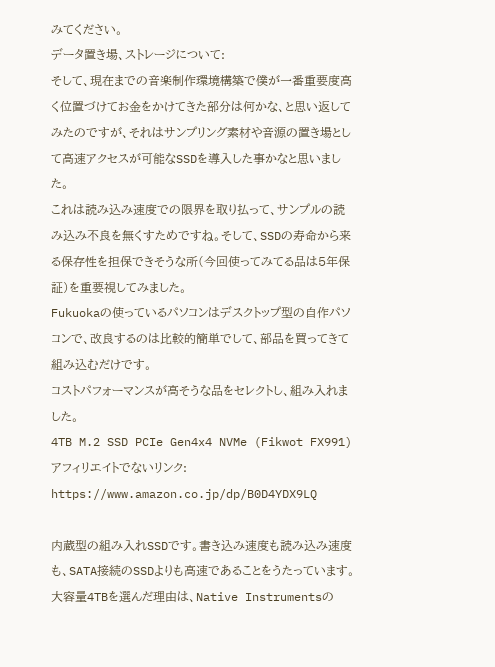みてください。
データ置き場、ストレージについて:
そして、現在までの音楽制作環境構築で僕が一番重要度高く位置づけてお金をかけてきた部分は何かな、と思い返してみたのですが、それはサンプリング素材や音源の置き場として高速アクセスが可能なSSDを導入した事かなと思いました。
これは読み込み速度での限界を取り払って、サンプルの読み込み不良を無くすためですね。そして、SSDの寿命から来る保存性を担保できそうな所(今回使ってみてる品は5年保証)を重要視してみました。
Fukuokaの使っているパソコンはデスクトップ型の自作パソコンで、改良するのは比較的簡単でして、部品を買ってきて組み込むだけです。
コストパフォーマンスが高そうな品をセレクトし、組み入れました。
4TB M.2 SSD PCIe Gen4x4 NVMe (Fikwot FX991)アフィリエイトでないリンク:
https://www.amazon.co.jp/dp/B0D4YDX9LQ

内蔵型の組み入れSSDです。書き込み速度も読み込み速度も、SATA接続のSSDよりも高速であることをうたっています。
大容量4TBを選んだ理由は、Native Instrumentsの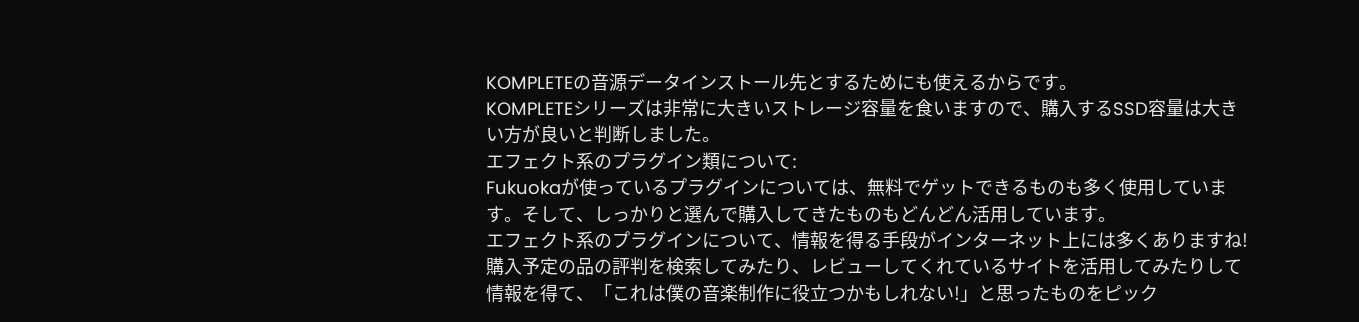KOMPLETEの音源データインストール先とするためにも使えるからです。
KOMPLETEシリーズは非常に大きいストレージ容量を食いますので、購入するSSD容量は大きい方が良いと判断しました。
エフェクト系のプラグイン類について:
Fukuokaが使っているプラグインについては、無料でゲットできるものも多く使用しています。そして、しっかりと選んで購入してきたものもどんどん活用しています。
エフェクト系のプラグインについて、情報を得る手段がインターネット上には多くありますね!
購入予定の品の評判を検索してみたり、レビューしてくれているサイトを活用してみたりして情報を得て、「これは僕の音楽制作に役立つかもしれない!」と思ったものをピック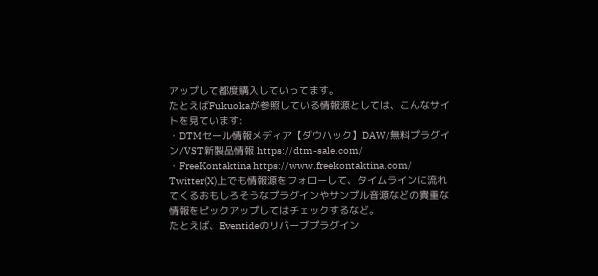アップして都度購入していってます。
たとえばFukuokaが参照している情報源としては、こんなサイトを見ています:
・DTMセール情報メディア【ダウハック】DAW/無料プラグイン/VST新製品情報 https://dtm-sale.com/
・FreeKontaktina https://www.freekontaktina.com/
Twitter(X)上でも情報源をフォローして、タイムラインに流れてくるおもしろそうなプラグインやサンプル音源などの貴重な情報をピックアップしてはチェックするなど。
たとえば、Eventideのリバーブプラグイン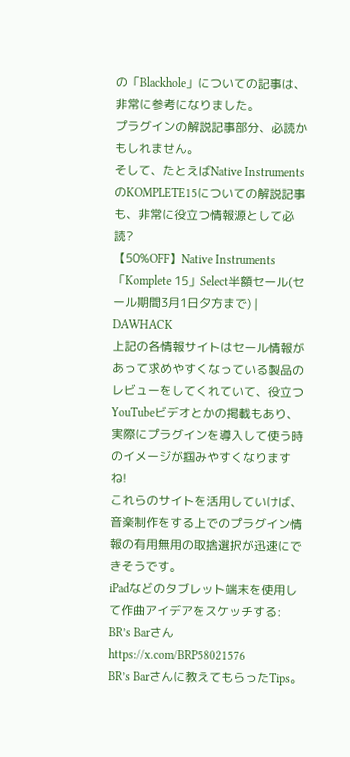の「Blackhole」についての記事は、非常に参考になりました。
プラグインの解説記事部分、必読かもしれません。
そして、たとえばNative InstrumentsのKOMPLETE15についての解説記事も、非常に役立つ情報源として必読?
【50%OFF】Native Instruments「Komplete 15」Select半額セール(セール期間3月1日夕方まで) | DAWHACK
上記の各情報サイトはセール情報があって求めやすくなっている製品のレビューをしてくれていて、役立つYouTubeビデオとかの掲載もあり、実際にプラグインを導入して使う時のイメージが掴みやすくなりますね!
これらのサイトを活用していけば、音楽制作をする上でのプラグイン情報の有用無用の取捨選択が迅速にできそうです。
iPadなどのタブレット端末を使用して作曲アイデアをスケッチする:
BR’s Barさんhttps://x.com/BRP58021576
BR’s Barさんに教えてもらったTips。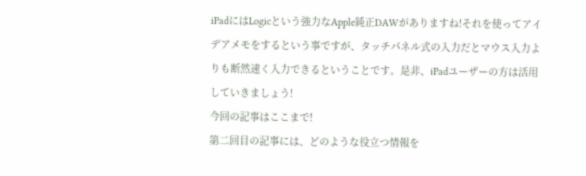iPadにはLogicという強力なApple純正DAWがありますね!それを使ってアイデアメモをするという事ですが、タッチパネル式の入力だとマウス入力よりも断然速く入力できるということです。是非、iPadユーザーの方は活用していきましょう!
今回の記事はここまで!
第二回目の記事には、どのような役立つ情報を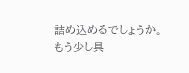詰め込めるでしょうか。
もう少し具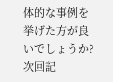体的な事例を挙げた方が良いでしょうか?
次回記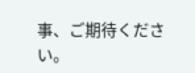事、ご期待ください。